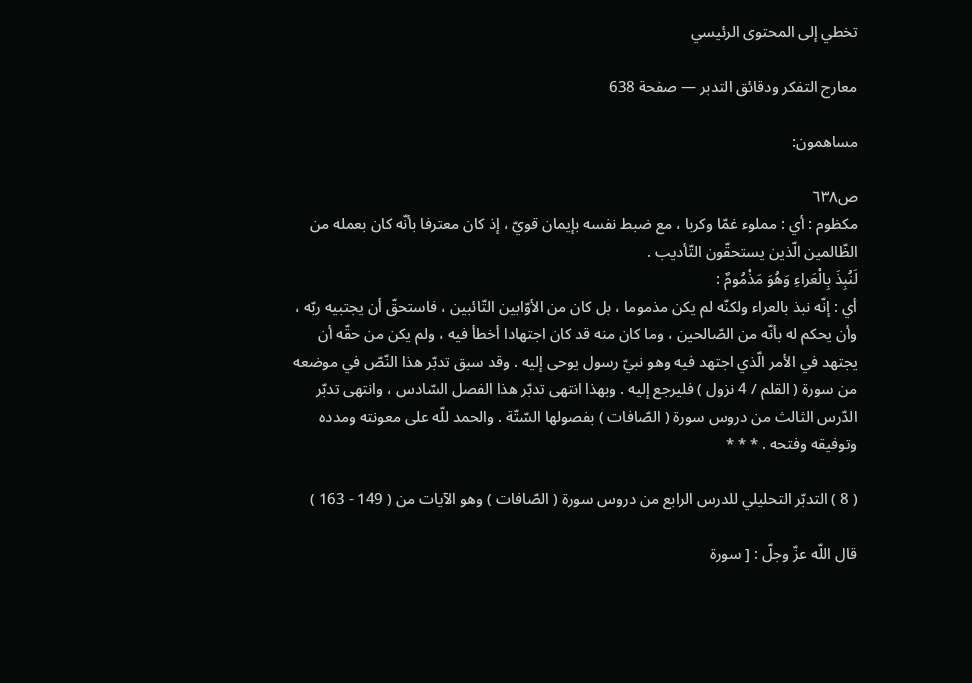تخطي إلى المحتوى الرئيسي

معارج التفكر ودقائق التدبر — صفحة 638

مساهمون:

ص٦٣٨
مكظوم : أي : مملوء غمّا وكربا ، مع ضبط نفسه بإيمان قويّ ، إذ كان معترفا بأنّه كان بعمله من الظّالمين الّذين يستحقّون التّأديب .
لَنُبِذَ بِالْعَراءِ وَهُوَ مَذْمُومٌ :
أي : إنّه نبذ بالعراء ولكنّه لم يكن مذموما ، بل كان من الأوّابين التّائبين ، فاستحقّ أن يجتبيه ربّه ، وأن يحكم له بأنّه من الصّالحين ، وما كان منه قد كان اجتهادا أخطأ فيه ، ولم يكن من حقّه أن يجتهد في الأمر الّذي اجتهد فيه وهو نبيّ رسول يوحى إليه . وقد سبق تدبّر هذا النّصّ في موضعه من سورة ( القلم / 4 نزول ) فليرجع إليه . وبهذا انتهى تدبّر هذا الفصل السّادس ، وانتهى تدبّر الدّرس الثالث من دروس سورة ( الصّافات ) بفصولها السّتّة . والحمد للّه على معونته ومدده وتوفيقه وفتحه . * * *

( 8 ) التدبّر التحليلي للدرس الرابع من دروس سورة ( الصّافات ) وهو الآيات من ( 149 - 163 )

قال اللّه عزّ وجلّ : [ سورة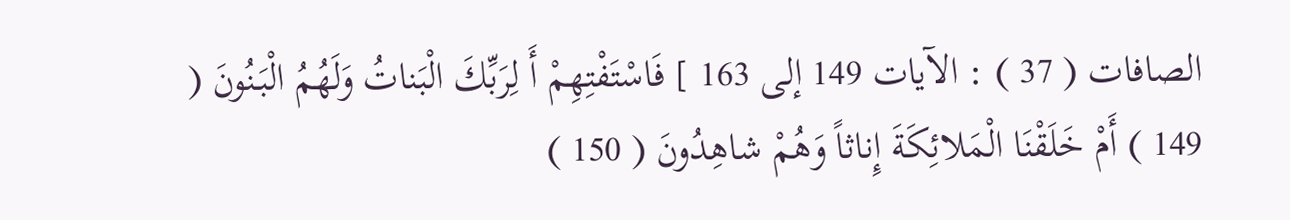الصافات ( 37 ) : الآيات 149 إلى 163 ] فَاسْتَفْتِهِمْ أَ لِرَبِّكَ الْبَناتُ وَلَهُمُ الْبَنُونَ ( 149 ) أَمْ خَلَقْنَا الْمَلائِكَةَ إِناثاً وَهُمْ شاهِدُونَ ( 150 )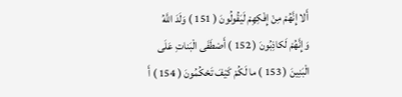أَلا إِنَّهُمْ مِنْ إِفْكِهِمْ لَيَقُولُونَ ( 151 ) وَلَدَ اللَّهُ وَإِنَّهُمْ لَكاذِبُونَ ( 152 ) أَصْطَفَى الْبَناتِ عَلَى الْبَنِينَ ( 153 ) ما لَكُمْ كَيْفَ تَحْكُمُونَ ( 154 ) أَ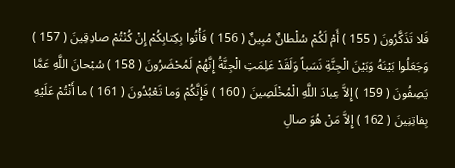فَلا تَذَكَّرُونَ ( 155 ) أَمْ لَكُمْ سُلْطانٌ مُبِينٌ ( 156 ) فَأْتُوا بِكِتابِكُمْ إِنْ كُنْتُمْ صادِقِينَ ( 157 ) وَجَعَلُوا بَيْنَهُ وَبَيْنَ الْجِنَّةِ نَسَباً وَلَقَدْ عَلِمَتِ الْجِنَّةُ إِنَّهُمْ لَمُحْضَرُونَ ( 158 ) سُبْحانَ اللَّهِ عَمَّا يَصِفُونَ ( 159 ) إِلاَّ عِبادَ اللَّهِ الْمُخْلَصِينَ ( 160 ) فَإِنَّكُمْ وَما تَعْبُدُونَ ( 161 ) ما أَنْتُمْ عَلَيْهِ بِفاتِنِينَ ( 162 ) إِلاَّ مَنْ هُوَ صالِ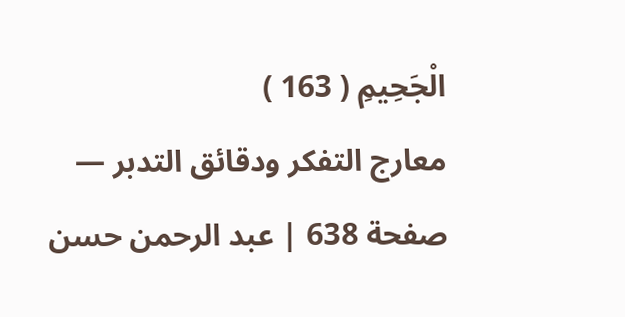الْجَحِيمِ ( 163 )
معارج التفكر ودقائق التدبر — صفحة 638 | عبد الرحمن حسن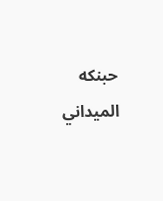حبنكه الميداني